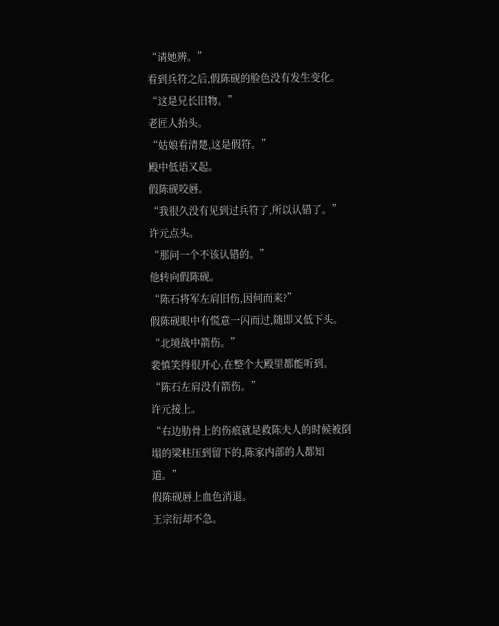“请她辨。”
看到兵符之后,假陈砚的脸色没有发生变化。
“这是兄长旧物。”
老匠人抬头。
“姑娘看清楚,这是假符。”
殿中低语又起。
假陈砚咬唇。
“我很久没有见到过兵符了,所以认错了。”
许元点头。
“那问一个不该认错的。”
他转向假陈砚。
“陈石将军左肩旧伤,因何而来?”
假陈砚眼中有慌意一闪而过,随即又低下头。
“北境战中箭伤。”
裴慎笑得很开心,在整个大殿里都能听到。
“陈石左肩没有箭伤。”
许元接上。
“右边肋骨上的伤痕就是救陈夫人的时候被倒塌的梁柱压到留下的,陈家内部的人都知道。”
假陈砚唇上血色消退。
王宗衍却不急。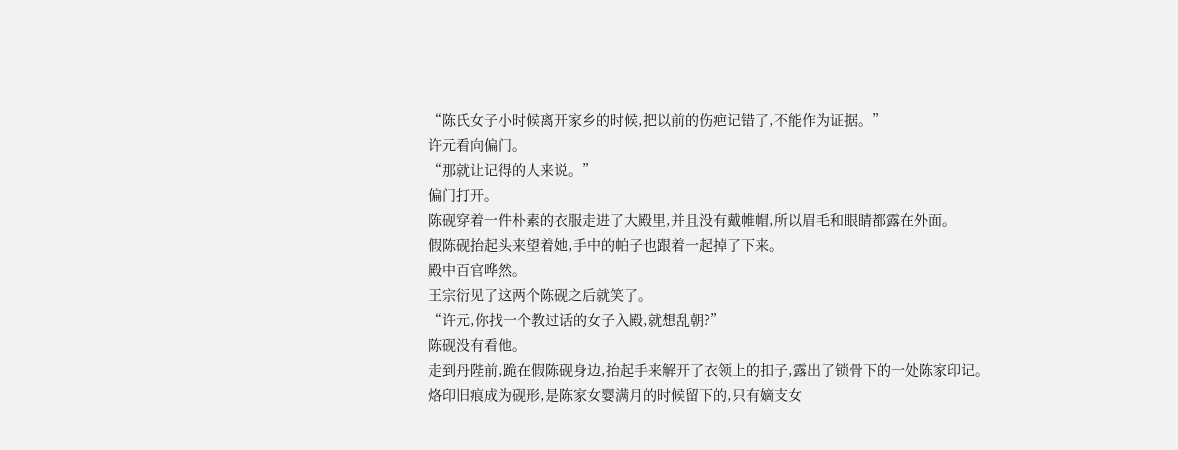“陈氏女子小时候离开家乡的时候,把以前的伤疤记错了,不能作为证据。”
许元看向偏门。
“那就让记得的人来说。”
偏门打开。
陈砚穿着一件朴素的衣服走进了大殿里,并且没有戴帷帽,所以眉毛和眼睛都露在外面。
假陈砚抬起头来望着她,手中的帕子也跟着一起掉了下来。
殿中百官哗然。
王宗衍见了这两个陈砚之后就笑了。
“许元,你找一个教过话的女子入殿,就想乱朝?”
陈砚没有看他。
走到丹陛前,跪在假陈砚身边,抬起手来解开了衣领上的扣子,露出了锁骨下的一处陈家印记。
烙印旧痕成为砚形,是陈家女婴满月的时候留下的,只有嫡支女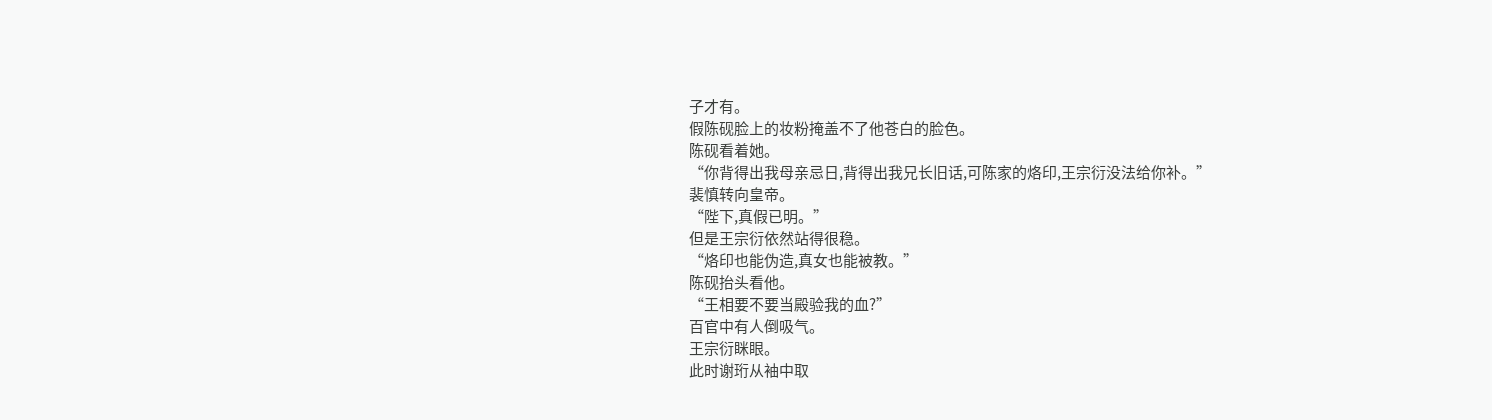子才有。
假陈砚脸上的妆粉掩盖不了他苍白的脸色。
陈砚看着她。
“你背得出我母亲忌日,背得出我兄长旧话,可陈家的烙印,王宗衍没法给你补。”
裴慎转向皇帝。
“陛下,真假已明。”
但是王宗衍依然站得很稳。
“烙印也能伪造,真女也能被教。”
陈砚抬头看他。
“王相要不要当殿验我的血?”
百官中有人倒吸气。
王宗衍眯眼。
此时谢珩从袖中取